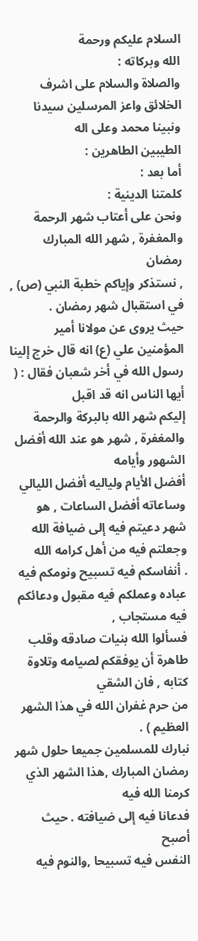السلام عليكم ورحمة
الله وبركاته :
والصلاة والسلام على اشرف الخلائق واعز المرسلين سيدنا ونبينا محمد وعلى اله
الطيبين الطاهرين :
أما بعد :
كلمتنا الدينية :
ونحن على أعتاب شهر الرحمة والمغفرة , شهر الله المبارك رمضان
, نستذكر وإياكم خطبة النبي (ص) , في استقبال شهر رمضان .
حيث يروى عن مولانا أمير المؤمنين علي (ع) انه قال خرج إلينا
رسول الله في أخر شعبان فقال : ( أيها الناس انه قد اقبل
إليكم شهر الله بالبركة والرحمة والمغفرة , شهر هو عند الله أفضل الشهور وأيامه
أفضل الأيام ولياليه أفضل الليالي وساعاته أفضل الساعات , هو شهر دعيتم فيه إلى ضيافة الله وجعلتم فيه من أهل كرامه الله
. أنفاسكم فيه تسبيح ونومكم فيه عباده وعملكم فيه مقبول ودعائكم فيه مستجاب ,
فسألوا الله بنيات صادقه وقلب طاهرة أن يوفقكم لصيامه وتلاوة كتابه , فان الشقي
من حرم غفران الله في هذا الشهر العظيم ) .
نبارك للمسلمين جميعا حلول شهر رمضان المبارك ,هذا الشهر الذي كرمنا الله فيه
فدعانا فيه إلى ضيافته . حيث أصبح
النفس فيه تسبيحا ,والنوم فيه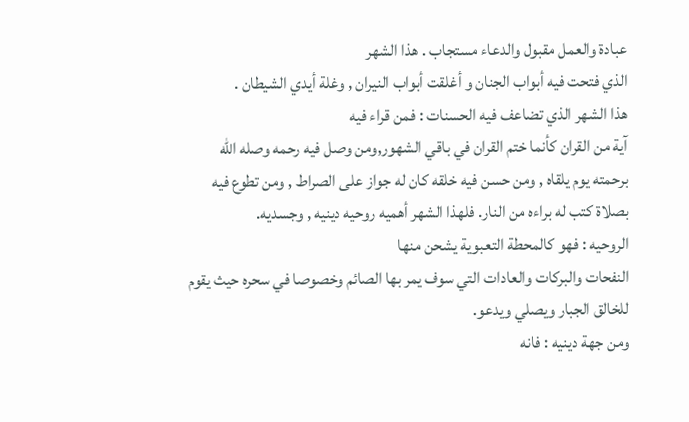عبادة والعمل مقبول والدعاء مستجاب . هذا الشهر
الذي فتحت فيه أبواب الجنان و أغلقت أبواب النيران , وغلة أيدي الشيطان .
هذا الشهر الذي تضاعف فيه الحسنات : فمن قراء فيه
آية من القران كأنما ختم القران في باقي الشهور,ومن وصل فيه رحمه وصله الله
برحمته يوم يلقاه , ومن حسن فيه خلقه كان له جواز على الصراط , ومن تطوع فيه
بصلاة كتب له براءه من النار. فلهذا الشهر أهميه روحيه دينيه , وجسديه.
الروحيه : فهو كالمحطة التعبوية يشحن منها
النفحات والبركات والعادات التي سوف يمر بها الصائم وخصوصا في سحره حيث يقوم
للخالق الجبار ويصلي ويدعو.
ومن جهة دينيه : فانه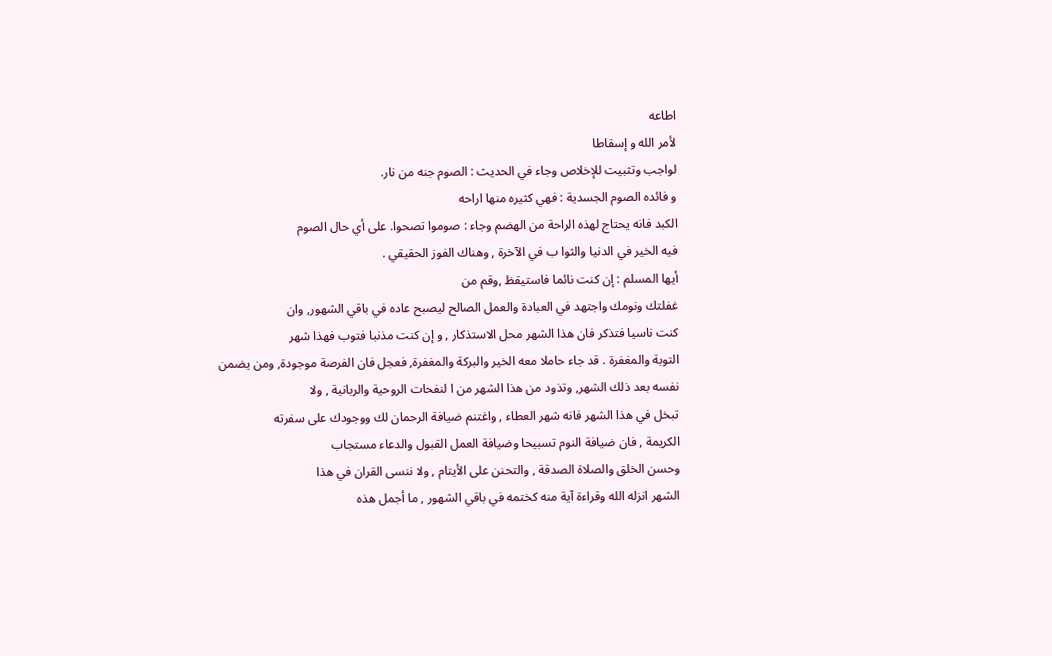اطاعه
لأمر الله و إسقاطا
لواجب وتثبيت للإخلاص وجاء في الحديث : الصوم جنه من نار.
و فائده الصوم الجسدية : فهي كثيره منها اراحه
الكبد فانه يحتاج لهذه الراحة من الهضم وجاء : صوموا تصحوا. على أي حال الصوم
فيه الخير في الدنيا والثوا ب في الآخرة , وهناك الفوز الحقيقي .
أيها المسلم : إن كنت نائما فاستيقظ ,وقم من
غفلتك ونومك واجتهد في العبادة والعمل الصالح ليصبح عاده في باقي الشهور, وان
كنت ناسيا فتذكر فان هذا الشهر محل الاستذكار , و إن كنت مذنبا فتوب فهذا شهر
التوبة والمغفرة . قد جاء حاملا معه الخير والبركة والمغفرة, فعجل فان الفرصة موجودة, ومن يضمن
نفسه بعد ذلك الشهر, وتذود من هذا الشهر من ا لنفحات الروحية والربانية , ولا
تبخل في هذا الشهر فانه شهر العطاء , واغتنم ضيافة الرحمان لك ووجودك على سفرته
الكريمة , فان ضيافة النوم تسبيحا وضيافة العمل القبول والدعاء مستجاب
وحسن الخلق والصلاة الصدقة , والتحنن على الأيتام , ولا ننسى القران في هذا
الشهر انزله الله وقراءة آية منه كختمه في باقي الشهور , ما أجمل هذه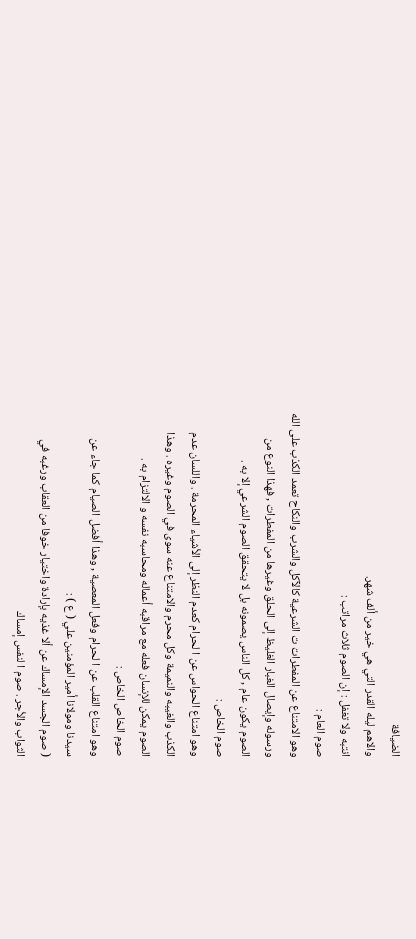الضيافة
والاهم ليله القدر التي هي خير من ألف شهر.
انتبه ولا تغفل : إن الصوم ثلاث مراتب :
صوم العام :
وهو الامتناع عن المفطرات ت الشرعية كالآكل والشرب والنكاح تعمد الكذب على الله
ورسوله وإيصال الغبار الغليظ إلى الحلق وغيرها من المفطرات , فهذا النوع من
الصوم يكون عام , كل الناس يصمونه بل لا يتحقق الصوم الشرعي إلا به .
صوم الخاص :
وهو امتناع الحواس عن ا لحرام كعدم النظر إلى الأشياء المحرمة . واللسان عدم
الكذب والغيبه والنميمة وكل محرم والامتناع عنه سوى في الصوم وغيره . وهذا
الصوم يمكن للإنسان فعله مع مراقبه أعماله ومحاسبه نفسه و الالتزام به .
صوم الخاص الخاص :
وهو امتناع القلب عن ا لحرام وفعل المعصية , وهذا أفضل الصيام كما جاء عن
سيدنا ومولانا أمير المؤمنين علي ( ع ) :
( صوم الجسد الإمساك عن ألا غذيه بإرادة واختيار خوفا من العقاب ورغبه في
الثواب والأجر . صوم ا لنفس إمساك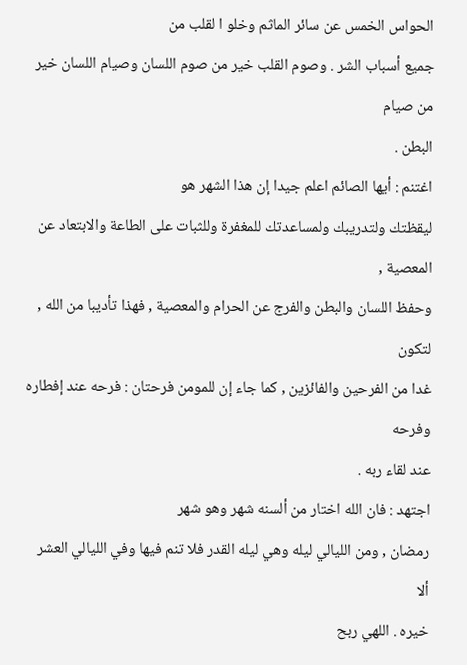الحواس الخمس عن سائر الماثم وخلو ا لقلب من
جميع أسباب الشر . وصوم القلب خير من صوم اللسان وصيام اللسان خير من صيام
البطن .
اغتنم : أيها الصائم اعلم جيدا إن هذا الشهر هو
ليقظتك ولتدريبك ولمساعدتك للمغفرة وللثبات على الطاعة والابتعاد عن المعصية ,
وحفظ اللسان والبطن والفرج عن الحرام والمعصية , فهذا تأديبا من الله , لتكون
غدا من الفرحين والفائزين , كما جاء إن للمومن فرحتان : فرحه عند إفطاره وفرحه
عند لقاء ربه .
اجتهد : فان الله اختار من ألسنه شهر وهو شهر
رمضان , ومن الليالي ليله وهي ليله القدر فلا تنم فيها وفي الليالي العشر ألا
خيره . اللهي ربح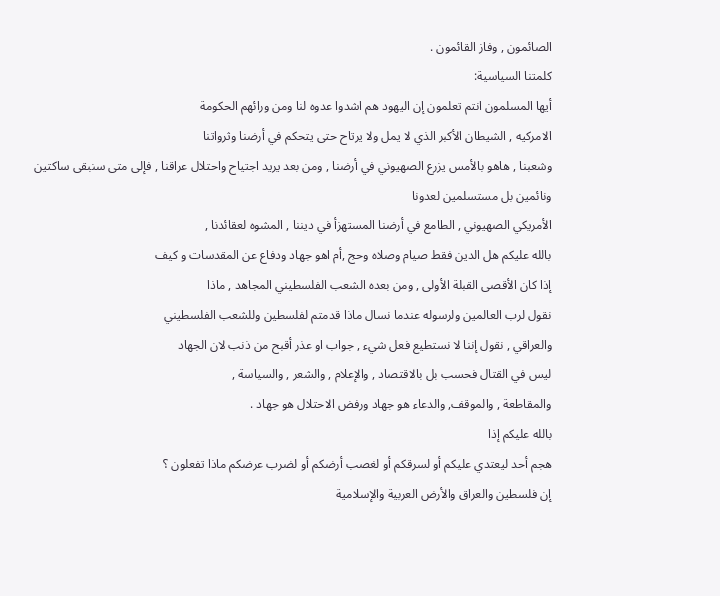الصائمون , وفاز القائمون .
كلمتنا السياسية:
أيها المسلمون انتم تعلمون إن اليهود هم اشدوا عدوه لنا ومن ورائهم الحكومة
الامركيه , الشيطان الأكبر الذي لا يمل ولا يرتاح حتى يتحكم في أرضنا وثرواتنا
وشعبنا , هاهو بالأمس يزرع الصهيوني في أرضنا , ومن بعد يريد اجتياح واحتلال عراقنا , فإلى متى سنبقى ساكتين ونائمين بل مستسلمين لعدونا
الأمريكي الصهيوني , الطامع في أرضنا المستهزأ في ديننا , المشوه لعقائدنا ,
بالله عليكم هل الدين فقط صيام وصلاه وحج ,أم اهو جهاد ودفاع عن المقدسات و كيف
إذا كان الأقصى القبلة الأولى , ومن بعده الشعب الفلسطيني المجاهد , ماذا
نقول لرب العالمين ولرسوله عندما نسال ماذا قدمتم لفلسطين وللشعب الفلسطيني
والعراقي , نقول إننا لا نستطيع فعل شيء , جواب او عذر أقبح من ذنب لان الجهاد
ليس في القتال فحسب بل بالاقتصاد , والإعلام , والشعر , والسياسة ,
والمقاطعة , والموقف, والدعاء هو جهاد ورفض الاحتلال هو جهاد .
بالله عليكم إذا
هجم أحد ليعتدي عليكم أو لسرقكم أو لغصب أرضكم أو لضرب عرضكم ماذا تفعلون ؟
إن فلسطين والعراق والأرض العربية والإسلامية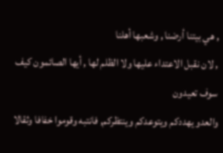, هي بيتنا أرضنا , وشعبها أهلنا
, لان نقبل الاعتداء عليها ولا الظلم لها , أيها الصائمون كيف سوف تعيدون
والعدو يهددكم ويتوعدكم وينتظركم, فانتبه وقوموا خفافا وثقالا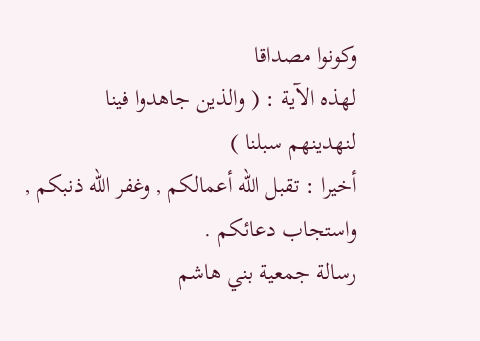وكونوا مصداقا
لهذه الآية : ( والذين جاهدوا فينا
لنهدينهم سبلنا )
أخيرا : تقبل الله أعمالكم , وغفر الله ذنبكم ,
واستجاب دعائكم .
رسالة جمعية بني هاشم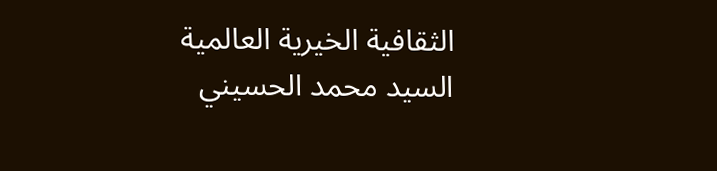الثقافية الخيرية العالمية
السيد محمد الحسيني